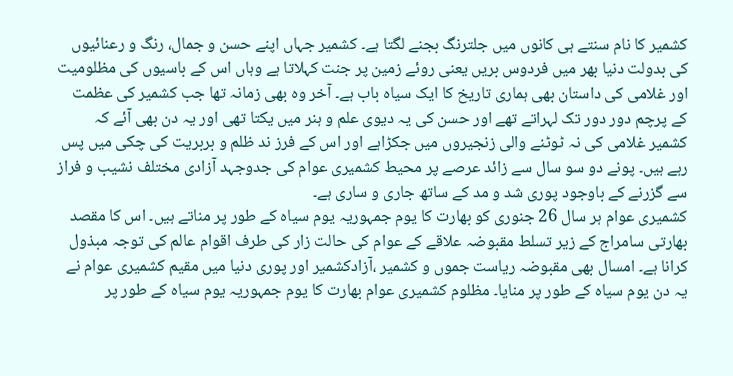کشمیر کا نام سنتے ہی کانوں میں جلترنگ بجنے لگتا ہے۔ کشمیر جہاں اپنے حسن و جمال، رنگ و رعنائیوں کی بدولت دنیا بھر میں فردوس بریں یعنی روئے زمین پر جنت کہلاتا ہے وہاں اس کے باسیوں کی مظلومیت اور غلامی کی داستان بھی ہماری تاریخ کا ایک سیاہ باب ہے۔ آخر وہ بھی زمانہ تھا جب کشمیر کی عظمت کے پرچم دور دور تک لہراتے تھے اور حسن کی یہ دیوی علم و ہنر میں یکتا تھی اور یہ دن بھی آئے کہ کشمیر غلامی کی نہ ٹوٹنے والی زنجیروں میں جکڑاہے اور اس کے فرز ند ظلم و بربریت کی چکی میں پس رہے ہیں۔ پونے دو سو سال سے زائد عرصے پر محیط کشمیری عوام کی جدوجہد آزادی مختلف نشیب و فراز سے گزرنے کے باوجود پوری شد و مد کے ساتھ جاری و ساری ہے۔
کشمیری عوام ہر سال 26 جنوری کو بھارت کا یوم جمہوریہ یوم سیاہ کے طور پر مناتے ہیں۔ اس کا مقصد بھارتی سامراج کے زیر تسلط مقبوضہ علاقے کے عوام کی حالت زار کی طرف اقوام عالم کی توجہ مبذول کرانا ہے۔ امسال بھی مقبوضہ ریاست جموں و کشمیر ،آزادکشمیر اور پوری دنیا میں مقیم کشمیری عوام نے یہ دن یوم سیاہ کے طور پر منایا۔ مظلوم کشمیری عوام بھارت کا یوم جمہوریہ یوم سیاہ کے طور پر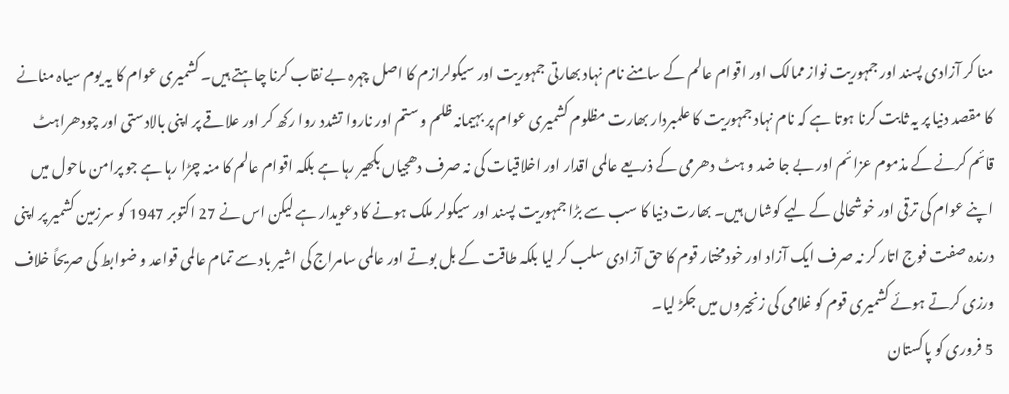منا کر آزادی پسند اور جمہوریت نواز ممالک اور اقوام عالم کے سامنے نام نہاد بھارتی جمہوریت اور سیکولرازم کا اصل چہرہ بے نقاب کرنا چاہتے ہیں۔ کشمیری عوام کا یہ یوم سیاہ منانے کا مقصد دنیا پر یہ ثابت کرنا ہوتا ہے کہ نام نہاد جمہوریت کا علمبردار بھارت مظلوم کشمیری عوام پر بہیمانہ ظلم و ستم اور ناروا تشدد روا رکھ کر اور علاقے پر اپنی بالادستی اور چودھراہٹ قائم کرنے کے مذموم عزائم اور بے جا ضد و ہٹ دھرمی کے ذریعے عالمی اقدار اور اخلاقیات کی نہ صرف دھجیاں بکھیر رہا ہے بلکہ اقوام عالم کا منہ چڑا رہا ہے جو پرامن ماحول میں اپنے عوام کی ترقی اور خوشحالی کے لیے کوشاں ہیں۔ بھارت دنیا کا سب سے بڑا جمہوریت پسند اور سیکولر ملک ہونے کا دعویدار ہے لیکن اس نے 27 اکتوبر 1947 کو سرزمین کشمیر پر اپنی درندہ صفت فوج اتار کر نہ صرف ایک آزاد اور خودمختار قوم کا حق آزادی سلب کر لیا بلکہ طاقت کے بل بوتے اور عالمی سامراج کی اشیر باد سے تمام عالمی قواعد و ضوابط کی صریحاً خلاف ورزی کرتے ہوئے کشمیری قوم کو غلامی کی زنجیروں میں جکڑ لیا۔
5 فروری کو پاکستان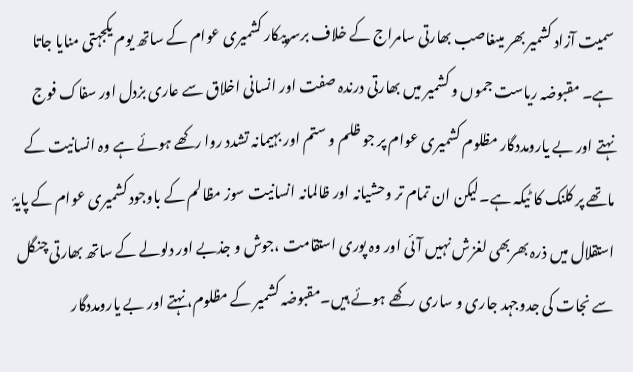سمیت آزاد کشمیر بھر میںغاصب بھارتی سامراج کے خلاف برسرپیکار کشمیری عوام کے ساتھ یوم یکجہتی منایا جاتا ہے۔ مقبوضہ ریاست جموں و کشمیر میں بھارتی درندہ صفت اور انسانی اخلاق سے عاری بزدل اور سفاک فوج نہتے اور بے یارومددگار مظلوم کشمیری عوام پر جو ظلم و ستم اور بہیمانہ تشدد روا رکھے ہوئے ہے وہ انسانیت کے ماتھے پر کلنک کا ٹیکہ ہے۔لیکن ان تمام تر وحشیانہ اور ظالمانہ انسانیت سوز مظالم کے باوجود کشمیری عوام کے پایۂ استقلال میں ذرہ بھربھی لغزش نہیں آئی اور وہ پوری استقامت ،جوش و جذبے اور دلولے کے ساتھ بھارتی چنگل سے نجات کی جدوجہد جاری و ساری رکھے ہوئے ہیں۔مقبوضہ کشمیر کے مظلوم، نہتے اور بے یارومددگار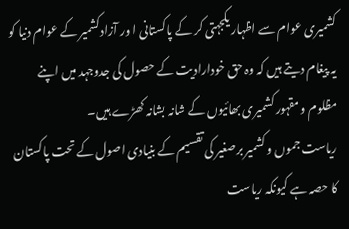کشمیری عوام سے اظہار یکجہتی کر کے پاکستانی ا ور آزادکشمیر کے عوام دنیا کو یہ پیغام دیتے ہیں کہ وہ حق خودارادیت کے حصول کی جدوجہد میں اپنے مظلوم و مقہور کشمیری بھائیوں کے شانہ بشانہ کھڑے ہیں۔
ریاست جموں و کشمیر برصغیر کی تقسیم کے بنیادی اصول کے تحت پاکستان کا حصہ ہے کیونکہ ریاست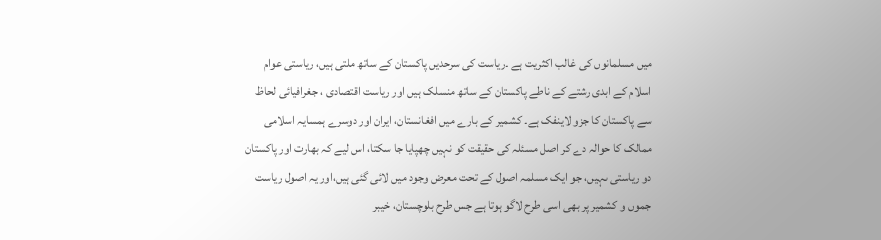میں مسلمانوں کی غالب اکثریت ہے ۔ریاست کی سرحدیں پاکستان کے ساتھ ملتی ہیں، ریاستی عوام اسلام کے ابدی رشتے کے ناطے پاکستان کے ساتھ منسلک ہیں اور ریاست اقتصادی ، جغرافیائی لحاظ سے پاکستان کا جزو لاینفک ہے۔ کشمیر کے بارے میں افغانستان، ایران اور دوسرے ہمسایہ اسلامی ممالک کا حوالہ دے کر اصل مسئلہ کی حقیقت کو نہیں چھپایا جا سکتا، اس لیے کہ بھارت اور پاکستان دو ریاستی ںہیں، جو ایک مسلمہ اصول کے تحت معرض وجود میں لائی گئی ہیں،اور یہ اصول ریاست جموں و کشمیر پر بھی اسی طرح لاگو ہوتا ہے جس طرح بلوچستان، خیبر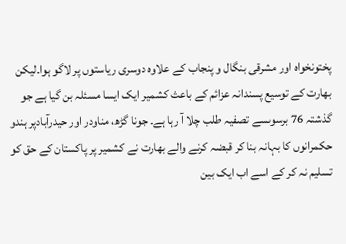پختونخواہ اور مشرقی بنگال و پنجاب کے علاوہ دوسری ریاستوں پر لاگو ہوا۔لیکن بھارت کے توسیع پسندانہ عزائم کے باعث کشمیر ایک ایسا مسئلہ بن گیا ہے جو گذشتہ 76 برسوںسے تصفیہ طلب چلا آ رہا ہے۔ جونا گڑھ، مناودر اور حیدرآبادپر ہندو حکمرانوں کا بہانہ بنا کر قبضہ کرنے والے بھارت نے کشمیر پر پاکستان کے حق کو تسلیم نہ کر کے اسے اب ایک بین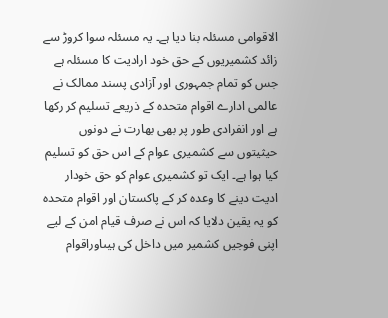الاقوامی مسئلہ بنا دیا ہے۔ یہ مسئلہ سوا کروڑ سے زائد کشمیریوں کے حق خود ارادیت کا مسئلہ ہے جس کو تمام جمہوری اور آزادی پسند ممالک نے عالمی ادارے اقوام متحدہ کے ذریعے تسلیم کر رکھا ہے اور انفرادی طور پر بھی بھارت نے دونوں حیثیتوں سے کشمیری عوام کے اس حق کو تسلیم کیا ہوا ہے۔ ایک تو کشمیری عوام کو حق خودار ادیت دینے کا وعدہ کر کے پاکستان اور اقوام متحدہ کو یہ یقین دلایا کہ اس نے صرف قیام امن کے لیے اپنی فوجیں کشمیر میں داخل کی ہیںاوراقوام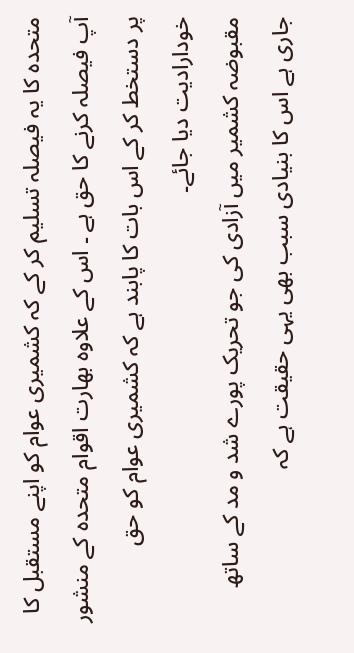متحدہ کا یہ فیصلہ تسلیم کر کے کہ کشمیری عوام کو اپنے مستقبل کا آپ فیصلہ کرنے کا حق ہے ۔ اس کے علاوہ بھارت اقوام متحدہ کے منشور پر دستخط کر کے اس بات کا پابند ہے کہ کشمیری عوام کو حق خودارادیت دیا جائے۔
مقبوضہ کشمیر میں آزادی کی جو تحریک پورے شد و مد کے ساتھ جاری ہے اس کا بنیادی سبب بھی یہی حقیقت ہے کہ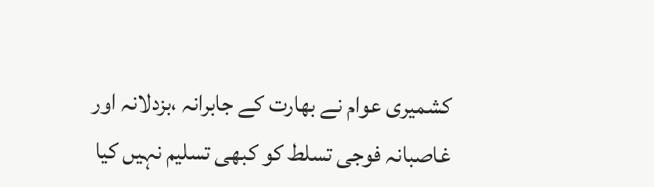کشمیری عوام نے بھارت کے جابرانہ ،بزدلانہ اور غاصبانہ فوجی تسلط کو کبھی تسلیم نہیں کیا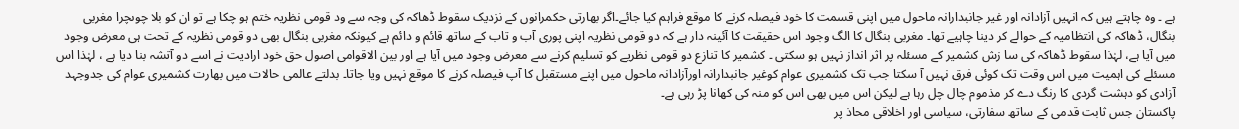ہے ۔ وہ چاہتے ہیں کہ انہیں آزادانہ اور غیر جانبدارانہ ماحول میں اپنی قسمت کا خود فیصلہ کرنے کا موقع فراہم کیا جائے۔اگر بھارتی حکمرانوں کے نزدیک سقوط ڈھاکہ کی وجہ سے ود قومی نظریہ ختم ہو چکا ہے تو ان کو بلا چوںچرا مغربی بنگال، ڈھاکہ کی انتظامیہ کے حوالے کر دینا چاہیے تھا۔ مغربی بنگال کا الگ وجود اس حقیقت کا آئینہ دار ہے کہ دو قومی نظریہ اپنی پوری آب و تاب کے ساتھ قائم و دائم ہے کیونکہ مغربی بنگال بھی دو قومی نظریہ کے تحت ہی معرض وجود میں آیا ہے، لہٰذا سقوط ڈھاکہ کی سا زش کشمیر کے مسئلہ پر اثر انداز نہیں ہو سکتی ۔ کشمیر کا تنازع دو قومی نظریے کو تسلیم کرنے سے معرض وجود میں آیا ہے اور بین الاقوامی اصول حق خود ارادیت نے اسے دو آتشہ بنا دیا ہے ، لہٰذا اس مسئلے کی اہمیت میں اس وقت تک کوئی فرق نہیں آ سکتا جب تک کشمیری عوام کوغیر جانبدارانہ اورآزادانہ ماحول میں اپنے مستقبل کا آپ فیصلہ کرنے کا موقع نہیں ویا جاتا۔ بدلتے عالمی حالات میں بھارت کشمیری عوام کی جدوجہد آزادی کو دہشت گردی کا رنگ دے کر مذموم چال چل رہا ہے لیکن اس میں بھی اس کو منہ کی کھانا پڑ رہی ہے۔
پاکستان جس ثابت قدمی کے ساتھ سفارتی، سیاسی اور اخلاقی محاذ پر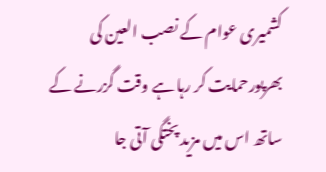کشمیری عوام کے نصب العین کی بھرپورحمایت کر رہا ہے وقت گزرنے کے ساتھ اس میں مزید پختگی آتی جا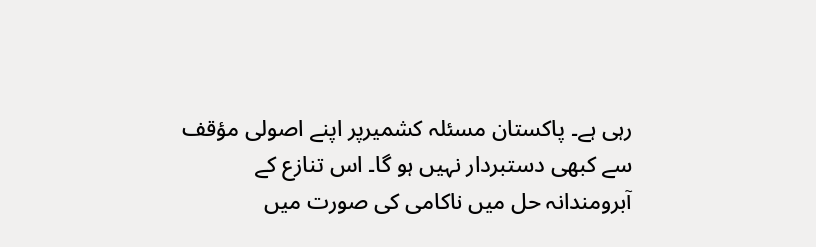رہی ہے۔ پاکستان مسئلہ کشمیرپر اپنے اصولی مؤقف سے کبھی دستبردار نہیں ہو گا۔ اس تنازع کے آبرومندانہ حل میں ناکامی کی صورت میں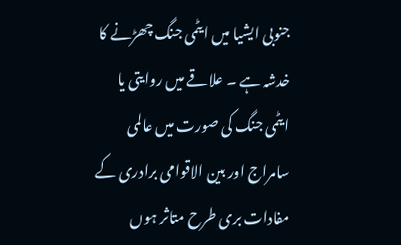جنوبی ایشیا میں ایٹمی جنگ چھڑنے کا خدشہ ہے ۔ علاقے میں روایتی یا ایٹمی جنگ کی صورت میں عالمی سامراج اور بین الاقوامی برادری کے مفادات بری طرح متاثر ہوں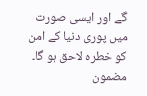گے اور ایسی صورت میں پوری دنیا کے امن کو خطرہ لاحق ہو گا۔
مضمون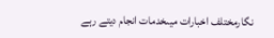نگارمختلف اخبارات میںخدمات انجام دیتے رہے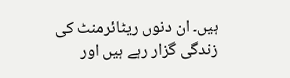ہیں۔ ان دنوں ریٹائرمنٹ کی زندگی گزار رہے ہیں اور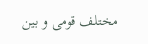مختلف قومی و بین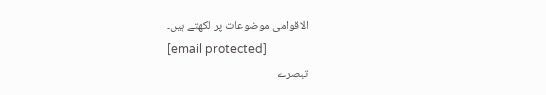الاقوامی موضوعات پر لکھتے ہیں۔
[email protected]
تبصرے